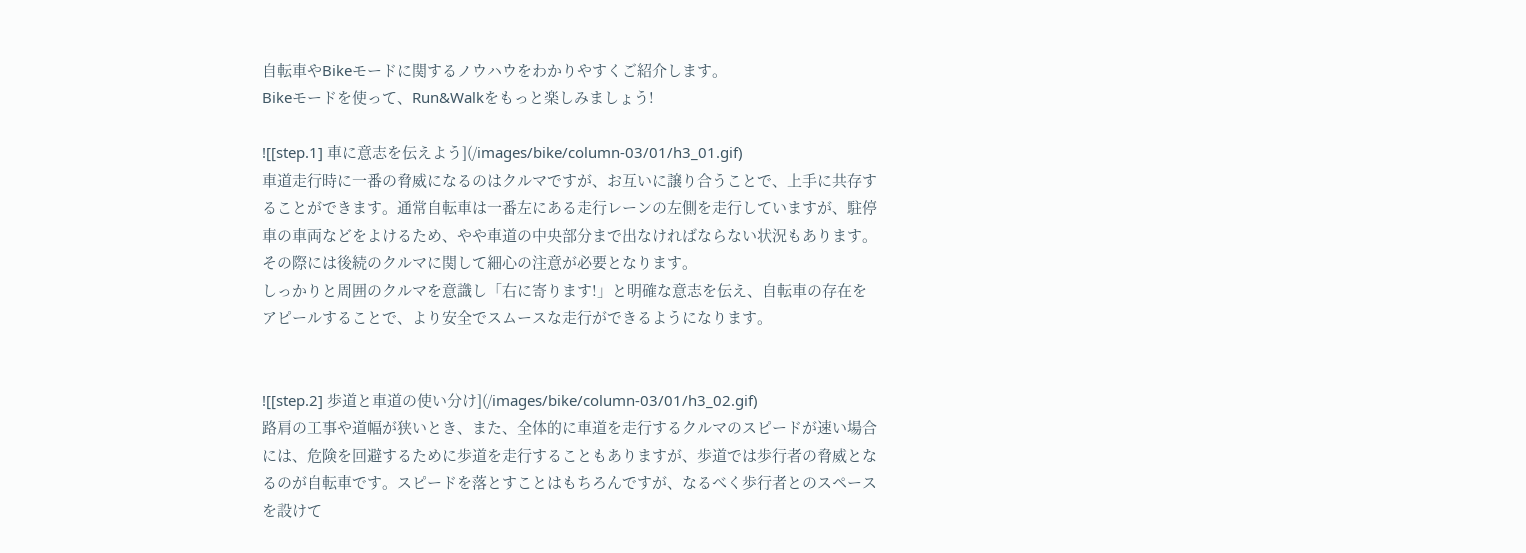自転車やBikeモードに関するノウハウをわかりやすくご紹介します。
Bikeモードを使って、Run&Walkをもっと楽しみましょう!

![[step.1] 車に意志を伝えよう](/images/bike/column-03/01/h3_01.gif)
車道走行時に一番の脅威になるのはクルマですが、お互いに譲り合うことで、上手に共存することができます。通常自転車は一番左にある走行レーンの左側を走行していますが、駐停車の車両などをよけるため、やや車道の中央部分まで出なければならない状況もあります。その際には後続のクルマに関して細心の注意が必要となります。
しっかりと周囲のクルマを意識し「右に寄ります!」と明確な意志を伝え、自転車の存在をアピールすることで、より安全でスムースな走行ができるようになります。


![[step.2] 歩道と車道の使い分け](/images/bike/column-03/01/h3_02.gif)
路肩の工事や道幅が狭いとき、また、全体的に車道を走行するクルマのスピードが速い場合には、危険を回避するために歩道を走行することもありますが、歩道では歩行者の脅威となるのが自転車です。スピードを落とすことはもちろんですが、なるべく歩行者とのスペースを設けて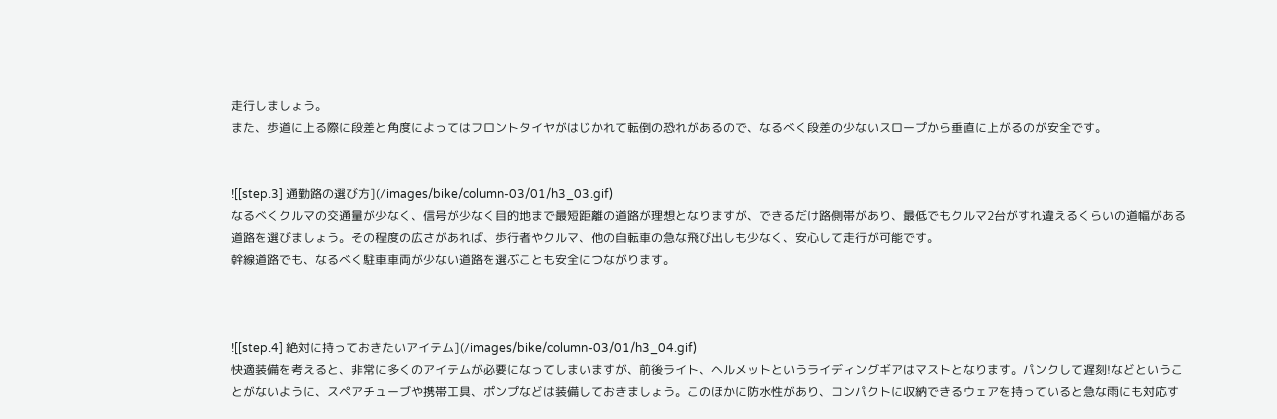走行しましょう。
また、歩道に上る際に段差と角度によってはフロントタイヤがはじかれて転倒の恐れがあるので、なるべく段差の少ないスロープから垂直に上がるのが安全です。


![[step.3] 通勤路の選び方](/images/bike/column-03/01/h3_03.gif)
なるべくクルマの交通量が少なく、信号が少なく目的地まで最短距離の道路が理想となりますが、できるだけ路側帯があり、最低でもクルマ2台がすれ違えるくらいの道幅がある道路を選びましょう。その程度の広さがあれば、歩行者やクルマ、他の自転車の急な飛び出しも少なく、安心して走行が可能です。
幹線道路でも、なるべく駐車車両が少ない道路を選ぶことも安全につながります。



![[step.4] 絶対に持っておきたいアイテム](/images/bike/column-03/01/h3_04.gif)
快適装備を考えると、非常に多くのアイテムが必要になってしまいますが、前後ライト、ヘルメットというライディングギアはマストとなります。パンクして遅刻!などということがないように、スペアチューブや携帯工具、ポンプなどは装備しておきましょう。このほかに防水性があり、コンパクトに収納できるウェアを持っていると急な雨にも対応す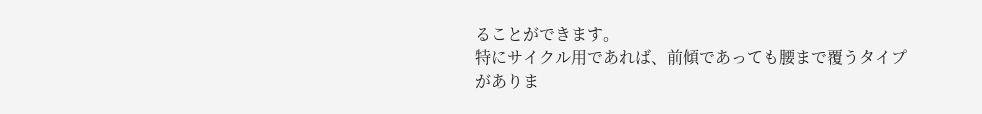ることができます。
特にサイクル用であれば、前傾であっても腰まで覆うタイプがありま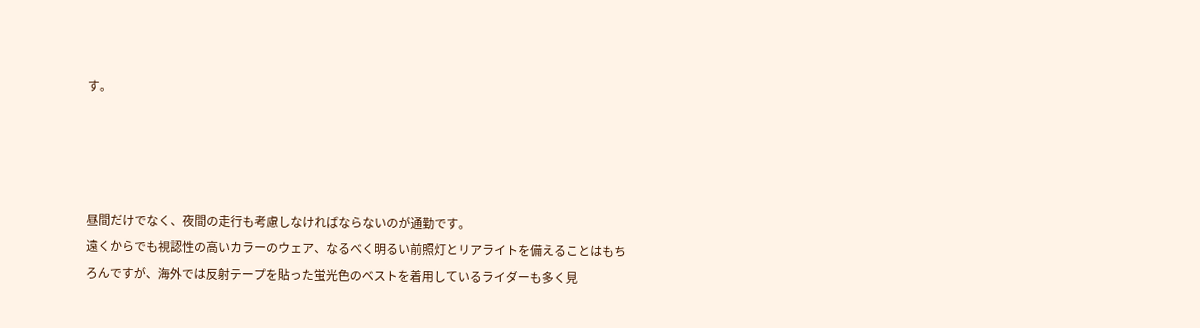す。




昼間だけでなく、夜間の走行も考慮しなければならないのが通勤です。
遠くからでも視認性の高いカラーのウェア、なるべく明るい前照灯とリアライトを備えることはもちろんですが、海外では反射テープを貼った蛍光色のベストを着用しているライダーも多く見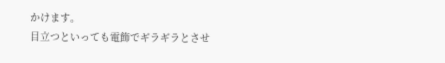かけます。
目立つといっても電飾でギラギラとさせ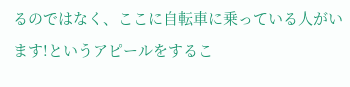るのではなく、ここに自転車に乗っている人がいます!というアピールをするこ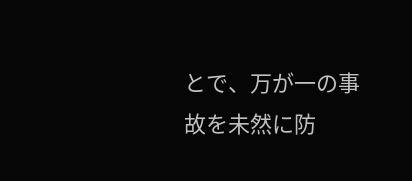とで、万が一の事故を未然に防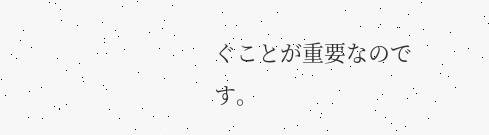ぐことが重要なのです。